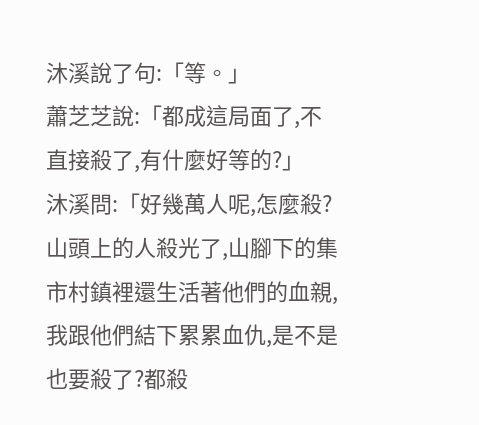沐溪說了句:「等。」
蕭芝芝說:「都成這局面了,不直接殺了,有什麼好等的?」
沐溪問:「好幾萬人呢,怎麼殺?山頭上的人殺光了,山腳下的集市村鎮裡還生活著他們的血親,我跟他們結下累累血仇,是不是也要殺了?都殺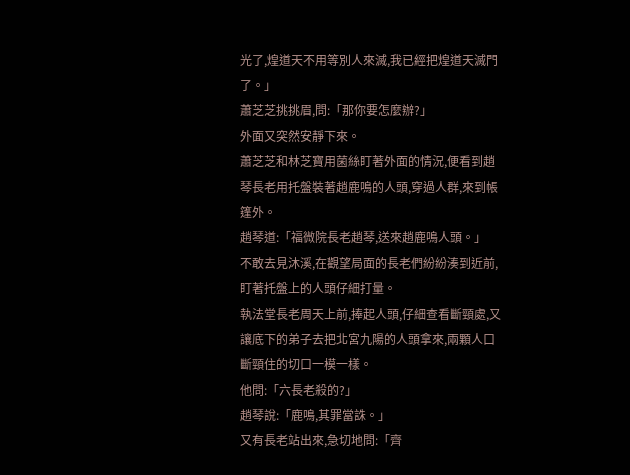光了,煌道天不用等別人來滅,我已經把煌道天滅門了。」
蕭芝芝挑挑眉,問:「那你要怎麼辦?」
外面又突然安靜下來。
蕭芝芝和林芝寶用菌絲盯著外面的情況,便看到趙琴長老用托盤裝著趙鹿鳴的人頭,穿過人群,來到帳篷外。
趙琴道:「福微院長老趙琴,送來趙鹿鳴人頭。」
不敢去見沐溪,在觀望局面的長老們紛紛湊到近前,盯著托盤上的人頭仔細打量。
執法堂長老周天上前,捧起人頭,仔細查看斷頸處,又讓底下的弟子去把北宮九陽的人頭拿來,兩顆人口斷頸住的切口一模一樣。
他問:「六長老殺的?」
趙琴說:「鹿鳴,其罪當誅。」
又有長老站出來,急切地問:「齊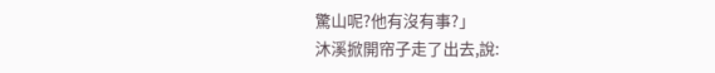驚山呢?他有沒有事?」
沐溪掀開帘子走了出去,說: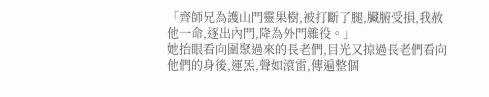「齊師兄為護山門靈果樹,被打斷了腿,臟腑受損,我赦他一命,逐出內門,降為外門雜役。」
她抬眼看向圍聚過來的長老們,目光又掠過長老們看向他們的身後,運炁,聲如滾雷,傳遍整個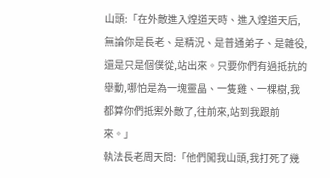山頭:「在外敵進入煌道天時、進入煌道天后,無論你是長老、是精況、是普通弟子、是雜役,還是只是個僕從,站出來。只要你們有過抵抗的舉動,哪怕是為一塊靈晶、一隻雞、一棵樹,我都算你們抵禦外敵了,往前來,站到我跟前來。」
執法長老周天問:「他們闖我山頭,我打死了幾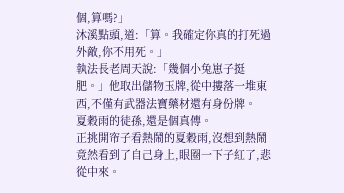個,算嗎?」
沐溪點頭,道:「算。我確定你真的打死過外敵,你不用死。」
執法長老周天說:「幾個小兔崽子挺肥。」他取出儲物玉牌,從中摟落一堆東西,不僅有武器法寶藥材還有身份牌。
夏穀雨的徒孫,還是個真傳。
正挑開帘子看熱鬧的夏穀雨,沒想到熱鬧竟然看到了自己身上,眼圈一下子紅了,悲從中來。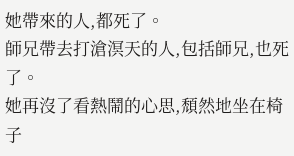她帶來的人,都死了。
師兄帶去打滄溟天的人,包括師兄,也死了。
她再沒了看熱鬧的心思,頹然地坐在椅子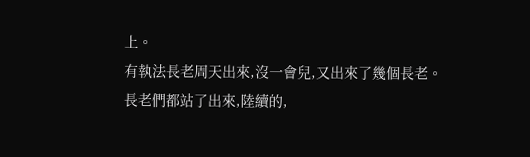上。
有執法長老周天出來,沒一會兒,又出來了幾個長老。
長老們都站了出來,陸續的,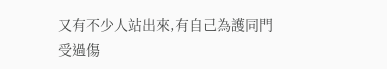又有不少人站出來,有自己為護同門受過傷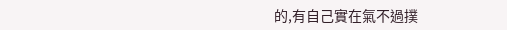的,有自己實在氣不過撲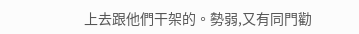上去跟他們干架的。勢弱,又有同門勸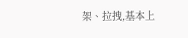架、拉拽,基本上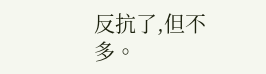反抗了,但不多。